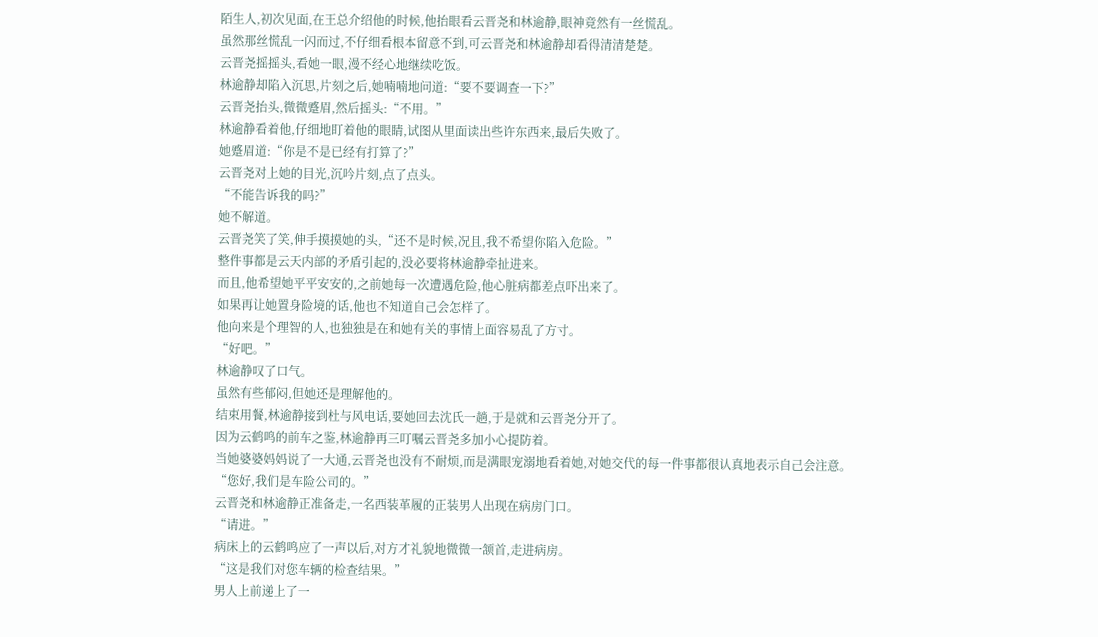陌生人,初次见面,在王总介绍他的时候,他抬眼看云晋尧和林逾静,眼神竟然有一丝慌乱。
虽然那丝慌乱一闪而过,不仔细看根本留意不到,可云晋尧和林逾静却看得清清楚楚。
云晋尧摇摇头,看她一眼,漫不经心地继续吃饭。
林逾静却陷入沉思,片刻之后,她喃喃地问道:“要不要调查一下?”
云晋尧抬头,微微蹙眉,然后摇头:“不用。”
林逾静看着他,仔细地盯着他的眼睛,试图从里面读出些许东西来,最后失败了。
她蹙眉道:“你是不是已经有打算了?”
云晋尧对上她的目光,沉吟片刻,点了点头。
“不能告诉我的吗?”
她不解道。
云晋尧笑了笑,伸手摸摸她的头,“还不是时候,况且,我不希望你陷入危险。”
整件事都是云天内部的矛盾引起的,没必要将林逾静牵扯进来。
而且,他希望她平平安安的,之前她每一次遭遇危险,他心脏病都差点吓出来了。
如果再让她置身险境的话,他也不知道自己会怎样了。
他向来是个理智的人,也独独是在和她有关的事情上面容易乱了方寸。
“好吧。”
林逾静叹了口气。
虽然有些郁闷,但她还是理解他的。
结束用餐,林逾静接到杜与风电话,要她回去沈氏一趟,于是就和云晋尧分开了。
因为云鹤鸣的前车之鉴,林逾静再三叮嘱云晋尧多加小心提防着。
当她婆婆妈妈说了一大通,云晋尧也没有不耐烦,而是满眼宠溺地看着她,对她交代的每一件事都很认真地表示自己会注意。
“您好,我们是车险公司的。”
云晋尧和林逾静正准备走,一名西装革履的正装男人出现在病房门口。
“请进。”
病床上的云鹤鸣应了一声以后,对方才礼貌地微微一颔首,走进病房。
“这是我们对您车辆的检查结果。”
男人上前递上了一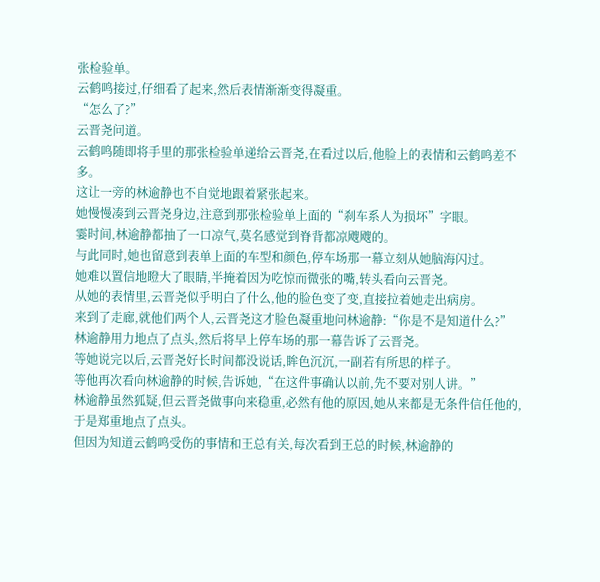张检验单。
云鹤鸣接过,仔细看了起来,然后表情渐渐变得凝重。
“怎么了?”
云晋尧问道。
云鹤鸣随即将手里的那张检验单递给云晋尧,在看过以后,他脸上的表情和云鹤鸣差不多。
这让一旁的林逾静也不自觉地跟着紧张起来。
她慢慢凑到云晋尧身边,注意到那张检验单上面的“刹车系人为损坏”字眼。
霎时间,林逾静都抽了一口凉气,莫名感觉到脊背都凉飕飕的。
与此同时,她也留意到表单上面的车型和颜色,停车场那一幕立刻从她脑海闪过。
她难以置信地瞪大了眼睛,半掩着因为吃惊而微张的嘴,转头看向云晋尧。
从她的表情里,云晋尧似乎明白了什么,他的脸色变了变,直接拉着她走出病房。
来到了走廊,就他们两个人,云晋尧这才脸色凝重地问林逾静:“你是不是知道什么?”
林逾静用力地点了点头,然后将早上停车场的那一幕告诉了云晋尧。
等她说完以后,云晋尧好长时间都没说话,眸色沉沉,一副若有所思的样子。
等他再次看向林逾静的时候,告诉她,“在这件事确认以前,先不要对别人讲。”
林逾静虽然狐疑,但云晋尧做事向来稳重,必然有他的原因,她从来都是无条件信任他的,于是郑重地点了点头。
但因为知道云鹤鸣受伤的事情和王总有关,每次看到王总的时候,林逾静的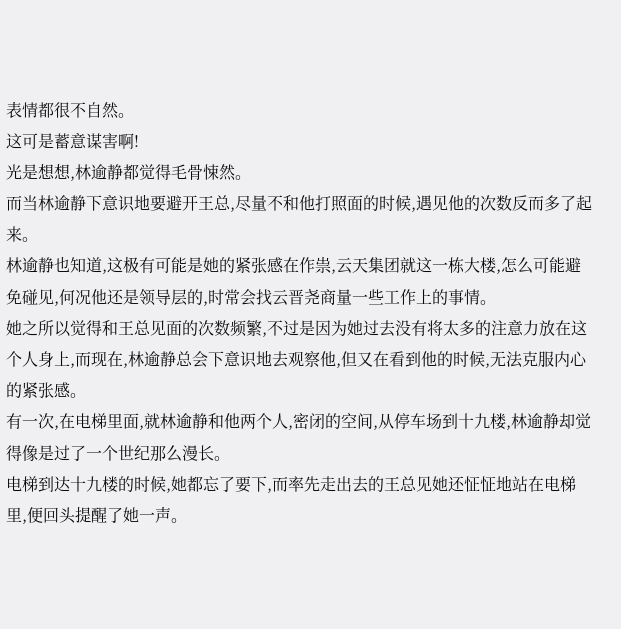表情都很不自然。
这可是蓄意谋害啊!
光是想想,林逾静都觉得毛骨悚然。
而当林逾静下意识地要避开王总,尽量不和他打照面的时候,遇见他的次数反而多了起来。
林逾静也知道,这极有可能是她的紧张感在作祟,云天集团就这一栋大楼,怎么可能避免碰见,何况他还是领导层的,时常会找云晋尧商量一些工作上的事情。
她之所以觉得和王总见面的次数频繁,不过是因为她过去没有将太多的注意力放在这个人身上,而现在,林逾静总会下意识地去观察他,但又在看到他的时候,无法克服内心的紧张感。
有一次,在电梯里面,就林逾静和他两个人,密闭的空间,从停车场到十九楼,林逾静却觉得像是过了一个世纪那么漫长。
电梯到达十九楼的时候,她都忘了要下,而率先走出去的王总见她还怔怔地站在电梯里,便回头提醒了她一声。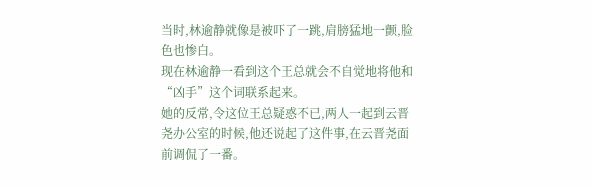当时,林逾静就像是被吓了一跳,肩膀猛地一颤,脸色也惨白。
现在林逾静一看到这个王总就会不自觉地将他和“凶手”这个词联系起来。
她的反常,令这位王总疑惑不已,两人一起到云晋尧办公室的时候,他还说起了这件事,在云晋尧面前调侃了一番。